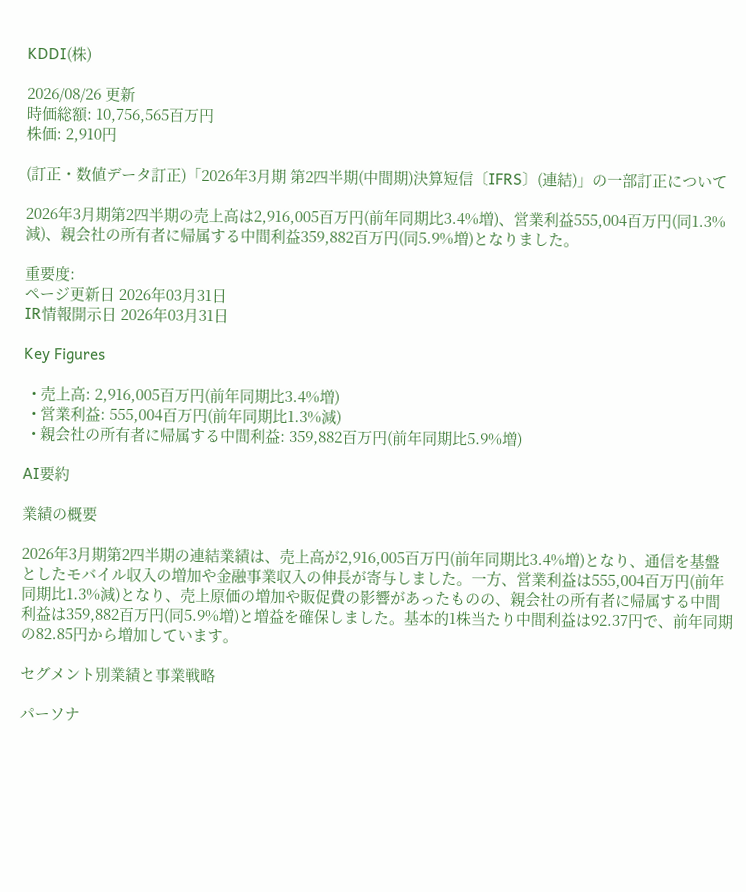KDDI(株)

2026/08/26 更新
時価総額: 10,756,565百万円
株価: 2,910円

(訂正・数値データ訂正)「2026年3月期 第2四半期(中間期)決算短信〔IFRS〕(連結)」の一部訂正について

2026年3月期第2四半期の売上高は2,916,005百万円(前年同期比3.4%増)、営業利益555,004百万円(同1.3%減)、親会社の所有者に帰属する中間利益359,882百万円(同5.9%増)となりました。

重要度:
ページ更新日 2026年03月31日
IR情報開示日 2026年03月31日

Key Figures

  • 売上高: 2,916,005百万円(前年同期比3.4%増)
  • 営業利益: 555,004百万円(前年同期比1.3%減)
  • 親会社の所有者に帰属する中間利益: 359,882百万円(前年同期比5.9%増)

AI要約

業績の概要

2026年3月期第2四半期の連結業績は、売上高が2,916,005百万円(前年同期比3.4%増)となり、通信を基盤としたモバイル収入の増加や金融事業収入の伸長が寄与しました。一方、営業利益は555,004百万円(前年同期比1.3%減)となり、売上原価の増加や販促費の影響があったものの、親会社の所有者に帰属する中間利益は359,882百万円(同5.9%増)と増益を確保しました。基本的1株当たり中間利益は92.37円で、前年同期の82.85円から増加しています。

セグメント別業績と事業戦略

パーソナ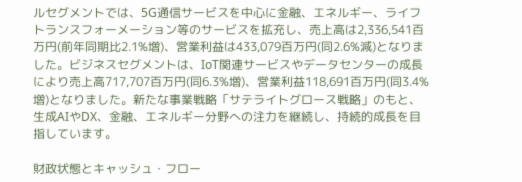ルセグメントでは、5G通信サービスを中心に金融、エネルギー、ライフトランスフォーメーション等のサービスを拡充し、売上高は2,336,541百万円(前年同期比2.1%増)、営業利益は433,079百万円(同2.6%減)となりました。ビジネスセグメントは、IoT関連サービスやデータセンターの成長により売上高717,707百万円(同6.3%増)、営業利益118,691百万円(同3.4%増)となりました。新たな事業戦略「サテライトグロース戦略」のもと、生成AIやDX、金融、エネルギー分野への注力を継続し、持続的成長を目指しています。

財政状態とキャッシュ・フロー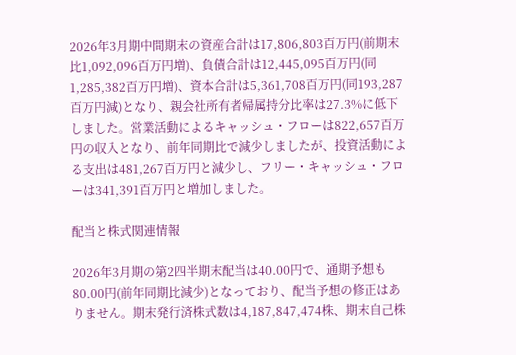2026年3月期中間期末の資産合計は17,806,803百万円(前期末比1,092,096百万円増)、負債合計は12,445,095百万円(同1,285,382百万円増)、資本合計は5,361,708百万円(同193,287百万円減)となり、親会社所有者帰属持分比率は27.3%に低下しました。営業活動によるキャッシュ・フローは822,657百万円の収入となり、前年同期比で減少しましたが、投資活動による支出は481,267百万円と減少し、フリー・キャッシュ・フローは341,391百万円と増加しました。

配当と株式関連情報

2026年3月期の第2四半期末配当は40.00円で、通期予想も80.00円(前年同期比減少)となっており、配当予想の修正はありません。期末発行済株式数は4,187,847,474株、期末自己株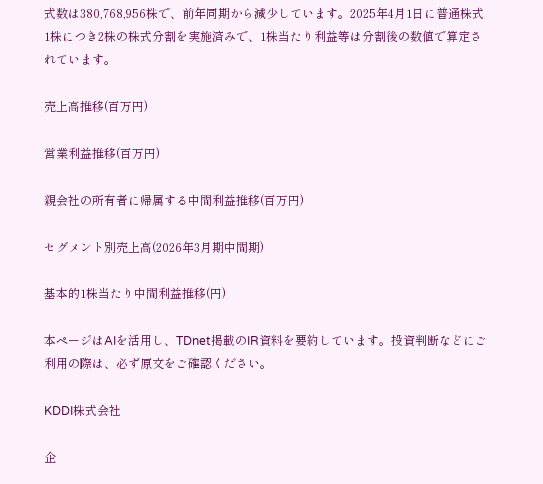式数は380,768,956株で、前年同期から減少しています。2025年4月1日に普通株式1株につき2株の株式分割を実施済みで、1株当たり利益等は分割後の数値で算定されています。

売上高推移(百万円)

営業利益推移(百万円)

親会社の所有者に帰属する中間利益推移(百万円)

セグメント別売上高(2026年3月期中間期)

基本的1株当たり中間利益推移(円)

本ページはAIを活用し、TDnet掲載のIR資料を要約しています。投資判断などにご利用の際は、必ず原文をご確認ください。

KDDI株式会社

企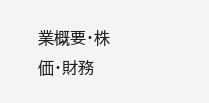業概要・株価・財務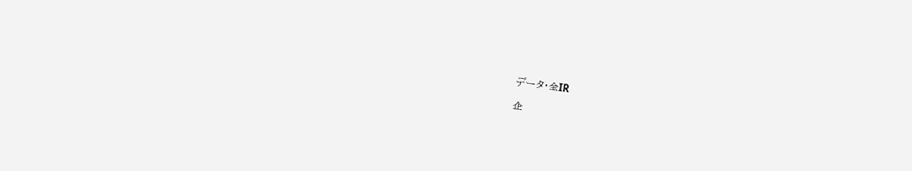データ・全IR

企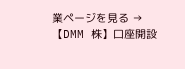業ページを見る →
【DMM 株】口座開設